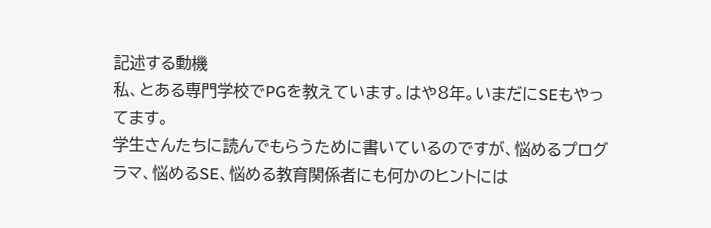記述する動機
私、とある専門学校でPGを教えています。はや8年。いまだにSEもやってます。
学生さんたちに読んでもらうために書いているのですが、悩めるプログラマ、悩めるSE、悩める教育関係者にも何かのヒントには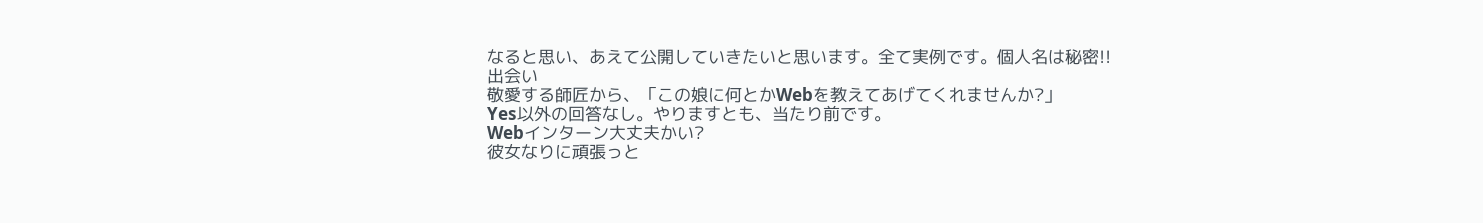なると思い、あえて公開していきたいと思います。全て実例です。個人名は秘密!!
出会い
敬愛する師匠から、「この娘に何とかWebを教えてあげてくれませんか?」
Yes以外の回答なし。やりますとも、当たり前です。
Webインターン大丈夫かい?
彼女なりに頑張っと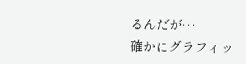るんだが…
確かにグラフィッ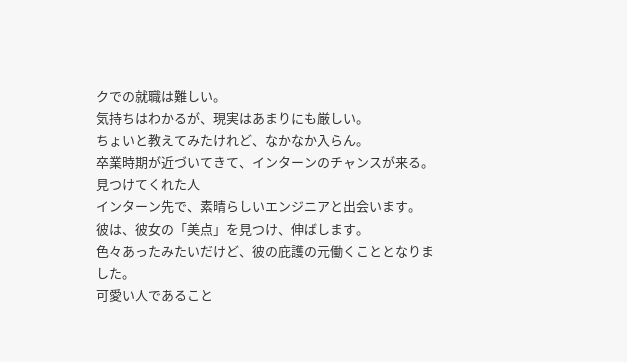クでの就職は難しい。
気持ちはわかるが、現実はあまりにも厳しい。
ちょいと教えてみたけれど、なかなか入らん。
卒業時期が近づいてきて、インターンのチャンスが来る。
見つけてくれた人
インターン先で、素晴らしいエンジニアと出会います。
彼は、彼女の「美点」を見つけ、伸ばします。
色々あったみたいだけど、彼の庇護の元働くこととなりました。
可愛い人であること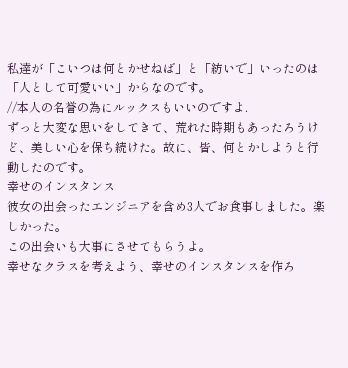私達が「こいつは何とかせねば」と「紡いで」いったのは「人として可愛いい」からなのです。
//本人の名誉の為にルックスもいいのですよ.
ずっと大変な思いをしてきて、荒れた時期もあったろうけど、美しい心を保ち続けた。故に、皆、何とかしようと行動したのです。
幸せのインスタンス
彼女の出会ったエンジニアを含め3人でお食事しました。楽しかった。
この出会いも大事にさせてもらうよ。
幸せなクラスを考えよう、幸せのインスタンスを作ろ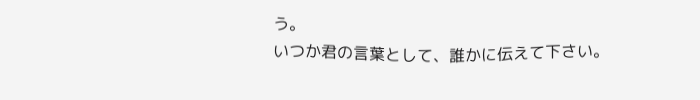う。
いつか君の言葉として、誰かに伝えて下さい。